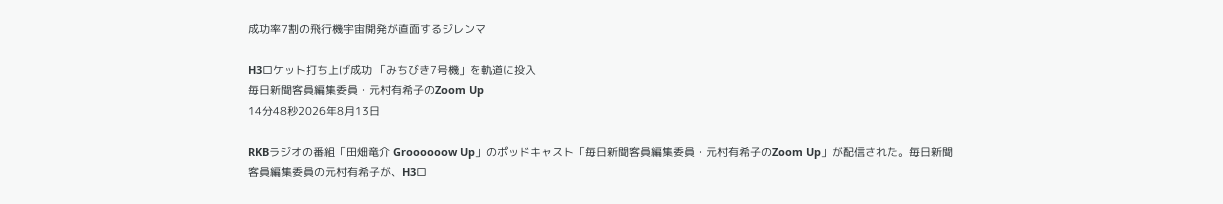成功率7割の飛行機宇宙開発が直面するジレンマ

H3ロケット打ち上げ成功 「みちびき7号機」を軌道に投入
毎日新聞客員編集委員・元村有希子のZoom Up
14分48秒2026年8月13日

RKBラジオの番組「田畑竜介 Groooooow Up」のポッドキャスト「毎日新聞客員編集委員・元村有希子のZoom Up」が配信された。毎日新聞客員編集委員の元村有希子が、H3ロ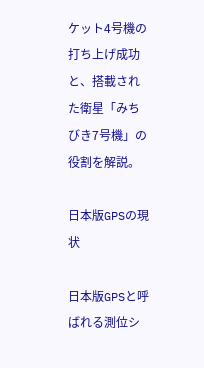ケット4号機の打ち上げ成功と、搭載された衛星「みちびき7号機」の役割を解説。

日本版GPSの現状

日本版GPSと呼ばれる測位シ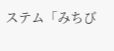ステム「みちび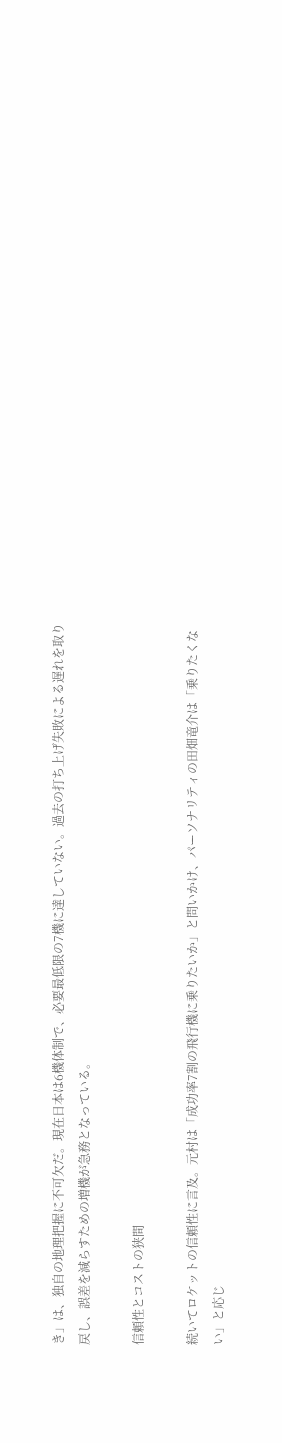き」は、独自の地理把握に不可欠だ。現在日本は6機体制で、必要最低限の7機に達していない。過去の打ち上げ失敗による遅れを取り戻し、誤差を減らすための増機が急務となっている。

信頼性とコストの狭間

続いてロケットの信頼性に言及。元村は「成功率7割の飛行機に乗りたいか」と問いかけ、パーソナリティの田畑竜介は「乗りたくない」と応じ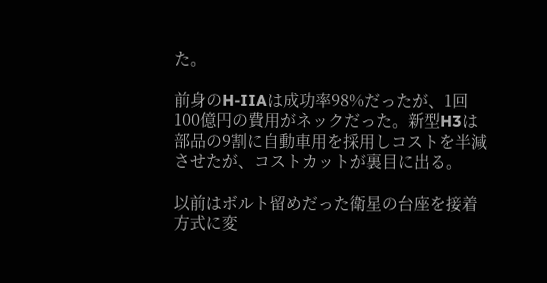た。

前身のH-IIAは成功率98%だったが、1回100億円の費用がネックだった。新型H3は部品の9割に自動車用を採用しコストを半減させたが、コストカットが裏目に出る。

以前はボルト留めだった衛星の台座を接着方式に変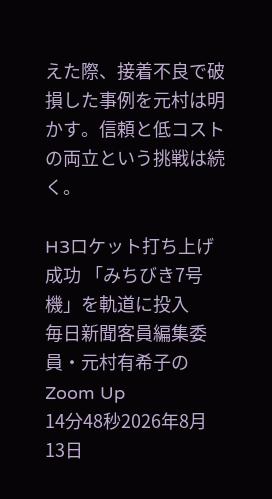えた際、接着不良で破損した事例を元村は明かす。信頼と低コストの両立という挑戦は続く。

H3ロケット打ち上げ成功 「みちびき7号機」を軌道に投入
毎日新聞客員編集委員・元村有希子のZoom Up
14分48秒2026年8月13日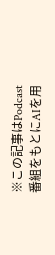※この記事はPodcast番組をもとにAIを用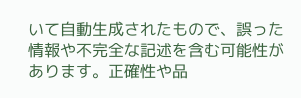いて自動生成されたもので、誤った情報や不完全な記述を含む可能性があります。正確性や品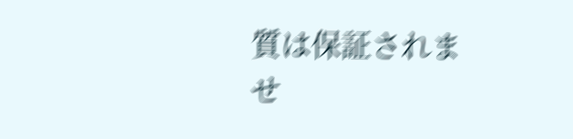質は保証されませ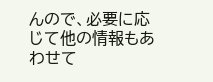んので、必要に応じて他の情報もあわせて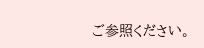ご参照ください。